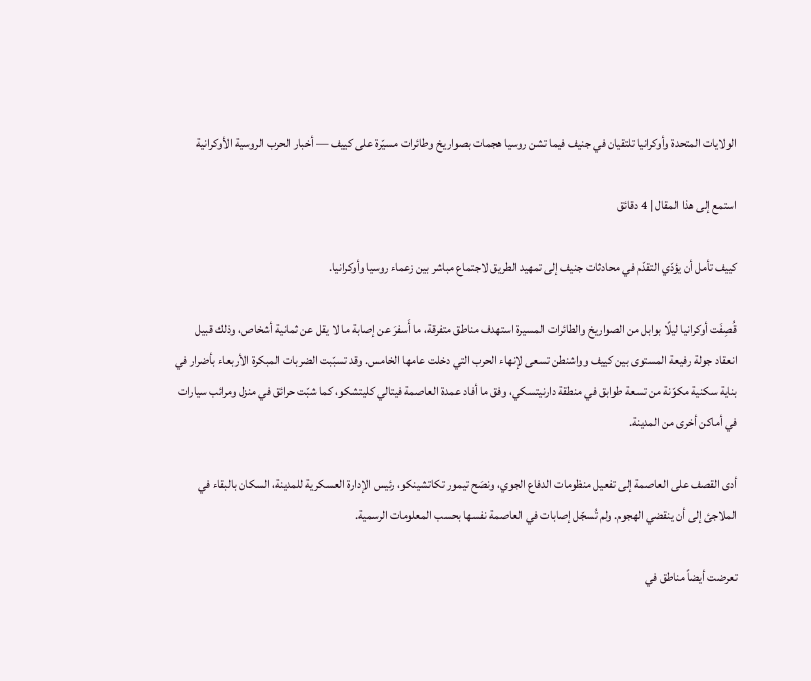الولايات المتحدة وأوكرانيا تلتقيان في جنيف فيما تشن روسيا هجمات بصواريخ وطائرات مسيّرة على كييف — أخبار الحرب الروسية الأوكرانية

استمع إلى هذا المقال | 4 دقائق

كييف تأمل أن يؤدّي التقدّم في محادثات جنيف إلى تمهيد الطريق لاجتماع مباشر بين زعماء روسيا وأوكرانيا.

قُصِفَت أوكرانيا ليلًا بوابل من الصواريخ والطائرات المسيرة استهدف مناطق متفرقة، ما أَسفرَ عن إصابة ما لا يقل عن ثمانية أشخاص، وذلك قبيل انعقاد جولة رفيعة المستوى بين كييف وواشنطن تسعى لإنهاء الحرب التي دخلت عامها الخامس. وقد تسبّبت الضربات المبكرة الأربعاء بأضرار في بناية سكنية مكوّنة من تسعة طوابق في منطقة دارنيتسكي، وفق ما أفاد عمدة العاصمة فيتالي كليتشكو، كما شبّت حرائق في منزل ومرائب سيارات في أماكن أخرى من المدينة.

أدى القصف على العاصمة إلى تفعيل منظومات الدفاع الجوي، ونصَح تيمور تكاتشينكو، رئيس الإدارة العسكرية للمدينة، السكان بالبقاء في الملاجئ إلى أن ينقضي الهجوم. ولم تُسجّل إصابات في العاصمة نفسها بحسب المعلومات الرسمية.

تعرضت أيضاً مناطق في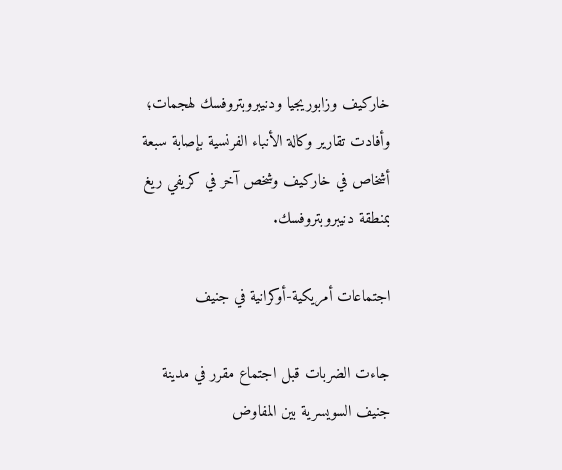خاركيف وزابوريجيا ودنيبروبتروفسك لهجمات؛ وأفادت تقارير وكالة الأنباء الفرنسية بإصابة سبعة أشخاص في خاركيف وشخص آخر في كريفي ريغ بمنطقة دنيبروبتروفسك.

اجتماعات أمريكية‑أوكرانية في جنيف

جاءت الضربات قبل اجتماع مقرر في مدينة جنيف السويسرية بين المفاوض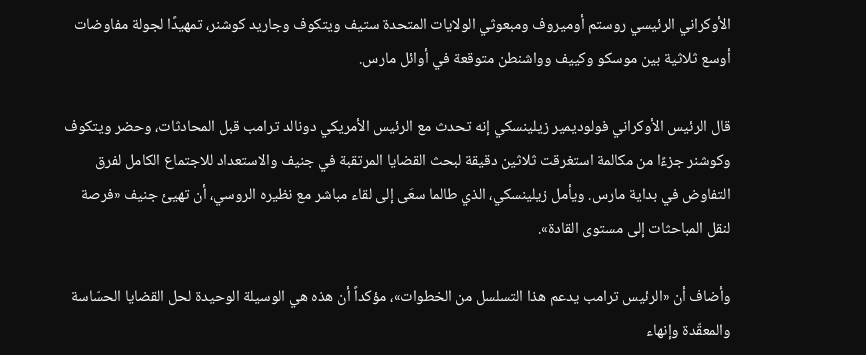الأوكراني الرئيسي روستم أوميروف ومبعوثي الولايات المتحدة ستيف ويتكوف وجاريد كوشنر، تمهيدًا لجولة مفاوضات أوسع ثلاثية بين موسكو وكييف وواشنطن متوقعة في أوائل مارس.

قال الرئيس الأوكراني فولوديمير زيلينسكي إنه تحدث مع الرئيس الأمريكي دونالد ترامب قبل المحادثات، وحضر ويتكوف وكوشنر جزءًا من مكالمة استغرقت ثلاثين دقيقة لبحث القضايا المرتقبة في جنيف والاستعداد للاجتماع الكامل لفرق التفاوض في بداية مارس. ويأمل زيلينسكي، الذي طالما سعَى إلى لقاء مباشر مع نظيره الروسي، أن تهيئ جنيف «فرصة لنقل المباحثات إلى مستوى القادة».

وأضاف أن «الرئيس ترامب يدعم هذا التسلسل من الخطوات»، مؤكداً أن هذه هي الوسيلة الوحيدة لحل القضايا الحسّاسة والمعقّدة وإنهاء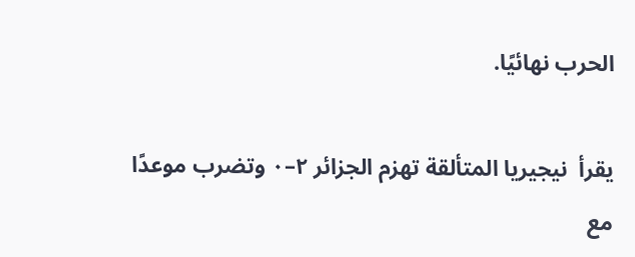الحرب نهائيًا.

يقرأ  نيجيريا المتألقة تهزم الجزائر ٢–٠ وتضرب موعدًا مع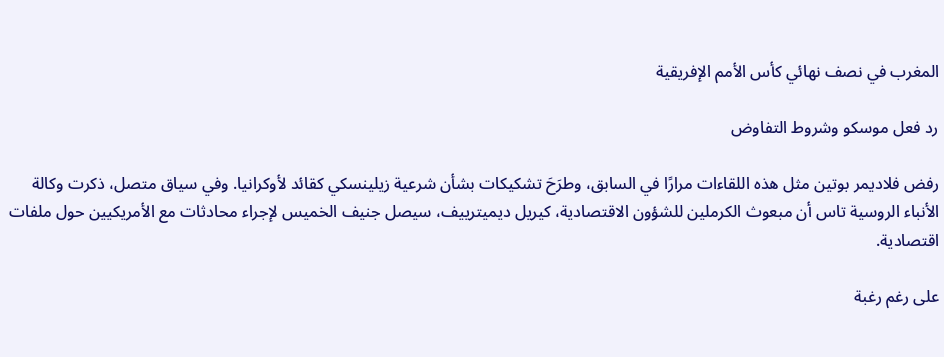المغرب في نصف نهائي كأس الأمم الإفريقية

رد فعل موسكو وشروط التفاوض

رفض فلاديمر بوتين مثل هذه اللقاءات مرارًا في السابق، وطرَحَ تشكيكات بشأن شرعية زيلينسكي كقائد لأوكرانيا. وفي سياق متصل، ذكرت وكالة الأنباء الروسية تاس أن مبعوث الكرملين للشؤون الاقتصادية، كيريل ديميترييف، سيصل جنيف الخميس لإجراء محادثات مع الأمريكيين حول ملفات اقتصادية.

على رغم رغبة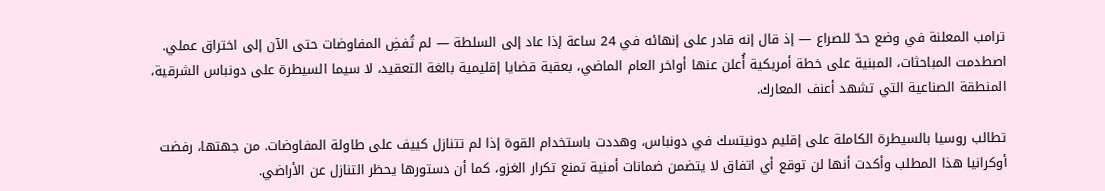ترامب المعلنة في وضع حدّ للصراع — إذ قال إنه قادر على إنهائه في 24 ساعة إذا عاد إلى السلطة — لم تُفضِ المفاوضات حتى الآن إلى اختراق عملي. اصطدمت المباحثات، المبنية على خطة أمريكية أُعلن عنها أواخر العام الماضي، بعقبة قضايا إقليمية بالغة التعقيد، لا سيما السيطرة على دونباس الشرقية، المنطقة الصناعية التي تشهد أعنف المعارك.

تطالب روسيا بالسيطرة الكاملة على إقليم دونيتسك في دونباس، وهددت باستخدام القوة إذا لم تتنازل كييف على طاولة المفاوضات. من جهتها، رفضت أوكرانيا هذا المطلب وأكدت أنها لن توقع أي اتفاق لا يتضمن ضمانات أمنية تمنع تكرار الغزو، كما أن دستورها يحظر التنازل عن الأراضي.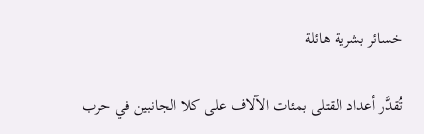خسائر بشرية هائلة

تُقدَّر أعداد القتلى بمئات الآلاف على كلا الجانبين في حرب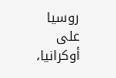روسيا على أوكرانيا،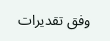وفق تقديرات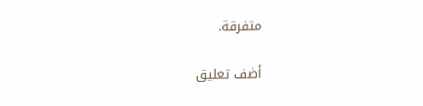متفرقة.

أضف تعليق